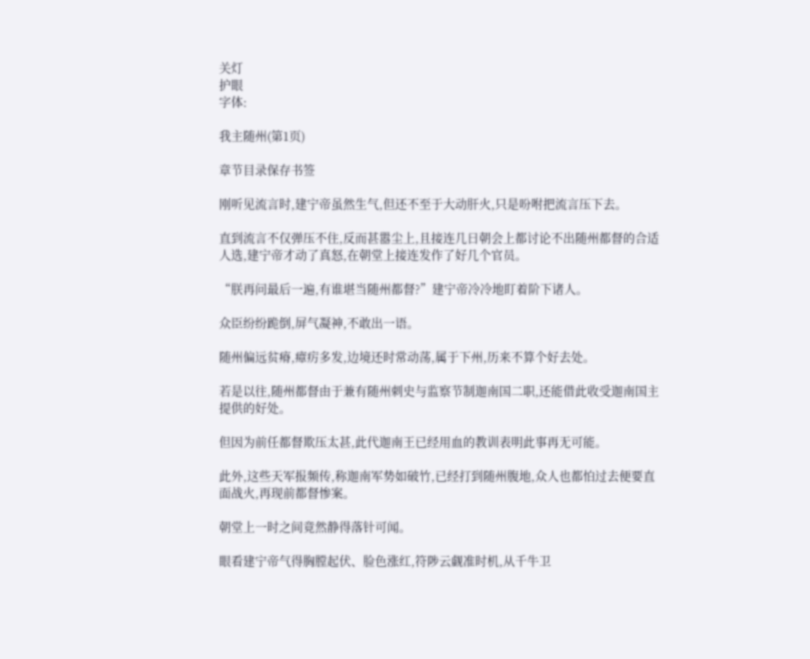关灯
护眼
字体:

我主随州(第1页)

章节目录保存书签

刚听见流言时,建宁帝虽然生气,但还不至于大动肝火,只是吩咐把流言压下去。

直到流言不仅弹压不住,反而甚嚣尘上,且接连几日朝会上都讨论不出随州都督的合适人选,建宁帝才动了真怒,在朝堂上接连发作了好几个官员。

“朕再问最后一遍,有谁堪当随州都督?”建宁帝冷冷地盯着阶下诸人。

众臣纷纷跪倒,屏气凝神,不敢出一语。

随州偏远贫瘠,瘴疠多发,边境还时常动荡,属于下州,历来不算个好去处。

若是以往,随州都督由于兼有随州刺史与监察节制迦南国二职,还能借此收受迦南国主提供的好处。

但因为前任都督欺压太甚,此代迦南王已经用血的教训表明此事再无可能。

此外,这些天军报频传,称迦南军势如破竹,已经打到随州腹地,众人也都怕过去便要直面战火,再现前都督惨案。

朝堂上一时之间竟然静得落针可闻。

眼看建宁帝气得胸膛起伏、脸色涨红,符陟云觑准时机,从千牛卫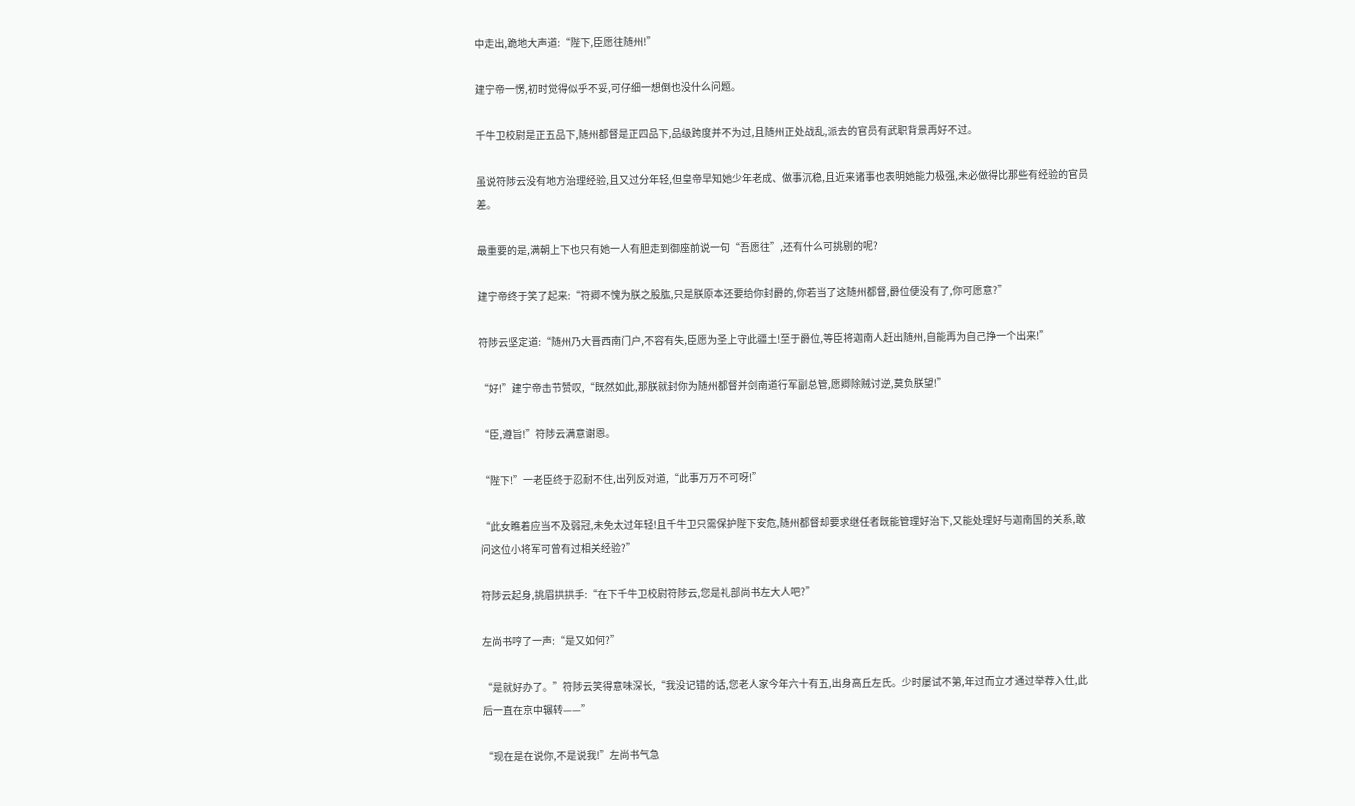中走出,跪地大声道:“陛下,臣愿往随州!”

建宁帝一愣,初时觉得似乎不妥,可仔细一想倒也没什么问题。

千牛卫校尉是正五品下,随州都督是正四品下,品级跨度并不为过,且随州正处战乱,派去的官员有武职背景再好不过。

虽说符陟云没有地方治理经验,且又过分年轻,但皇帝早知她少年老成、做事沉稳,且近来诸事也表明她能力极强,未必做得比那些有经验的官员差。

最重要的是,满朝上下也只有她一人有胆走到御座前说一句“吾愿往”,还有什么可挑剔的呢?

建宁帝终于笑了起来:“符卿不愧为朕之股肱,只是朕原本还要给你封爵的,你若当了这随州都督,爵位便没有了,你可愿意?”

符陟云坚定道:“随州乃大晋西南门户,不容有失,臣愿为圣上守此疆土!至于爵位,等臣将迦南人赶出随州,自能再为自己挣一个出来!”

“好!”建宁帝击节赞叹,“既然如此,那朕就封你为随州都督并剑南道行军副总管,愿卿除贼讨逆,莫负朕望!”

“臣,遵旨!”符陟云满意谢恩。

“陛下!”一老臣终于忍耐不住,出列反对道,“此事万万不可呀!”

“此女瞧着应当不及弱冠,未免太过年轻!且千牛卫只需保护陛下安危,随州都督却要求继任者既能管理好治下,又能处理好与迦南国的关系,敢问这位小将军可曾有过相关经验?”

符陟云起身,挑眉拱拱手:“在下千牛卫校尉符陟云,您是礼部尚书左大人吧?”

左尚书哼了一声:“是又如何?”

“是就好办了。”符陟云笑得意味深长,“我没记错的话,您老人家今年六十有五,出身高丘左氏。少时屡试不第,年过而立才通过举荐入仕,此后一直在京中辗转——”

“现在是在说你,不是说我!”左尚书气急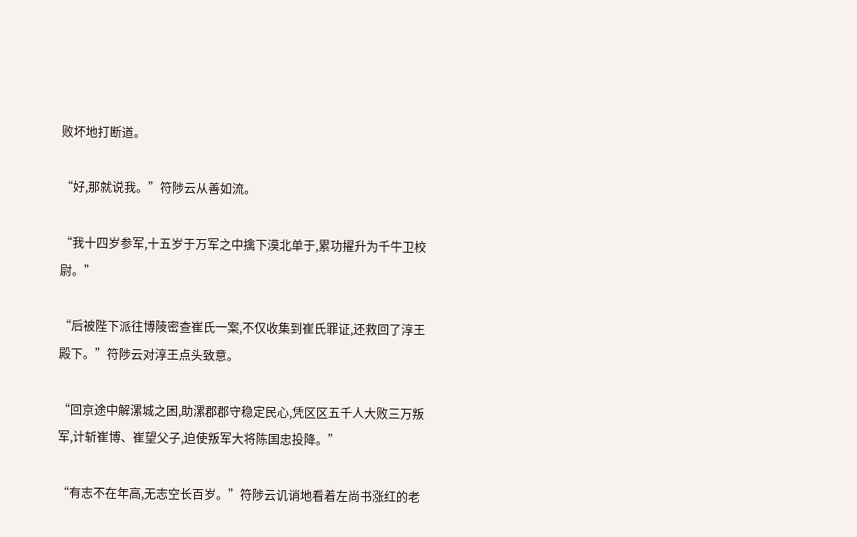败坏地打断道。

“好,那就说我。”符陟云从善如流。

“我十四岁参军,十五岁于万军之中擒下漠北单于,累功擢升为千牛卫校尉。”

“后被陛下派往博陵密查崔氏一案,不仅收集到崔氏罪证,还救回了淳王殿下。”符陟云对淳王点头致意。

“回京途中解漯城之困,助漯郡郡守稳定民心,凭区区五千人大败三万叛军,计斩崔博、崔望父子,迫使叛军大将陈国忠投降。”

“有志不在年高,无志空长百岁。”符陟云讥诮地看着左尚书涨红的老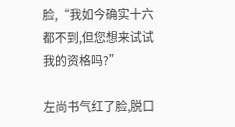脸,“我如今确实十六都不到,但您想来试试我的资格吗?”

左尚书气红了脸,脱口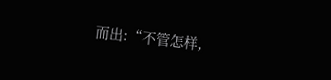而出:“不管怎样,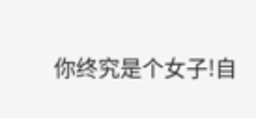你终究是个女子!自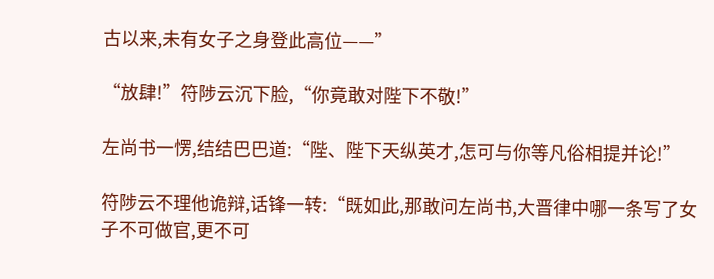古以来,未有女子之身登此高位——”

“放肆!”符陟云沉下脸,“你竟敢对陛下不敬!”

左尚书一愣,结结巴巴道:“陛、陛下天纵英才,怎可与你等凡俗相提并论!”

符陟云不理他诡辩,话锋一转:“既如此,那敢问左尚书,大晋律中哪一条写了女子不可做官,更不可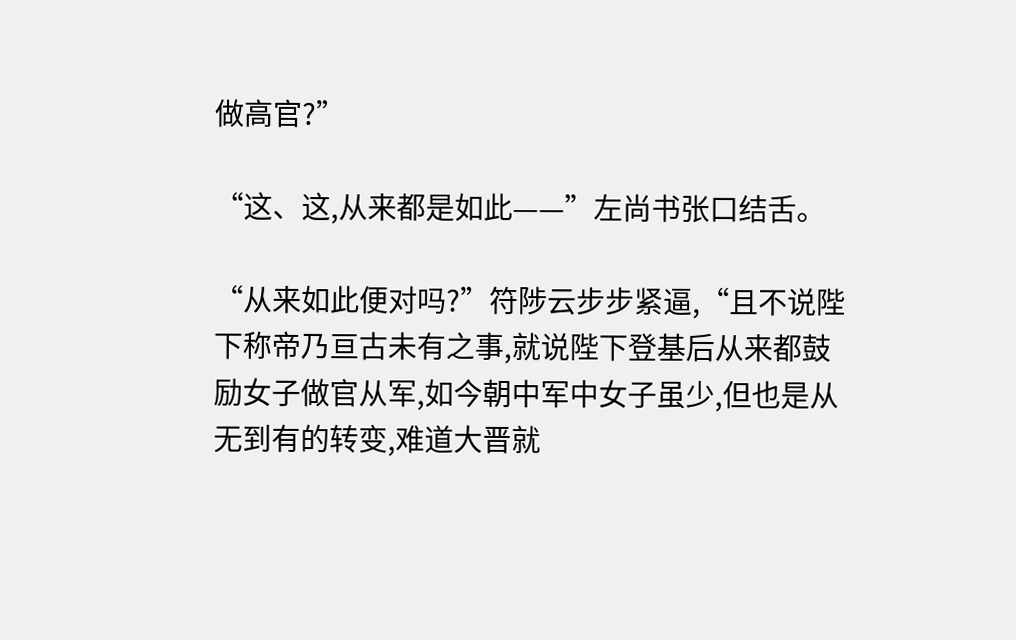做高官?”

“这、这,从来都是如此——”左尚书张口结舌。

“从来如此便对吗?”符陟云步步紧逼,“且不说陛下称帝乃亘古未有之事,就说陛下登基后从来都鼓励女子做官从军,如今朝中军中女子虽少,但也是从无到有的转变,难道大晋就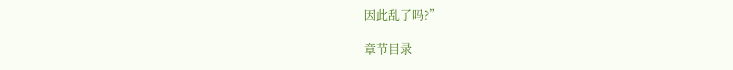因此乱了吗?”

章节目录